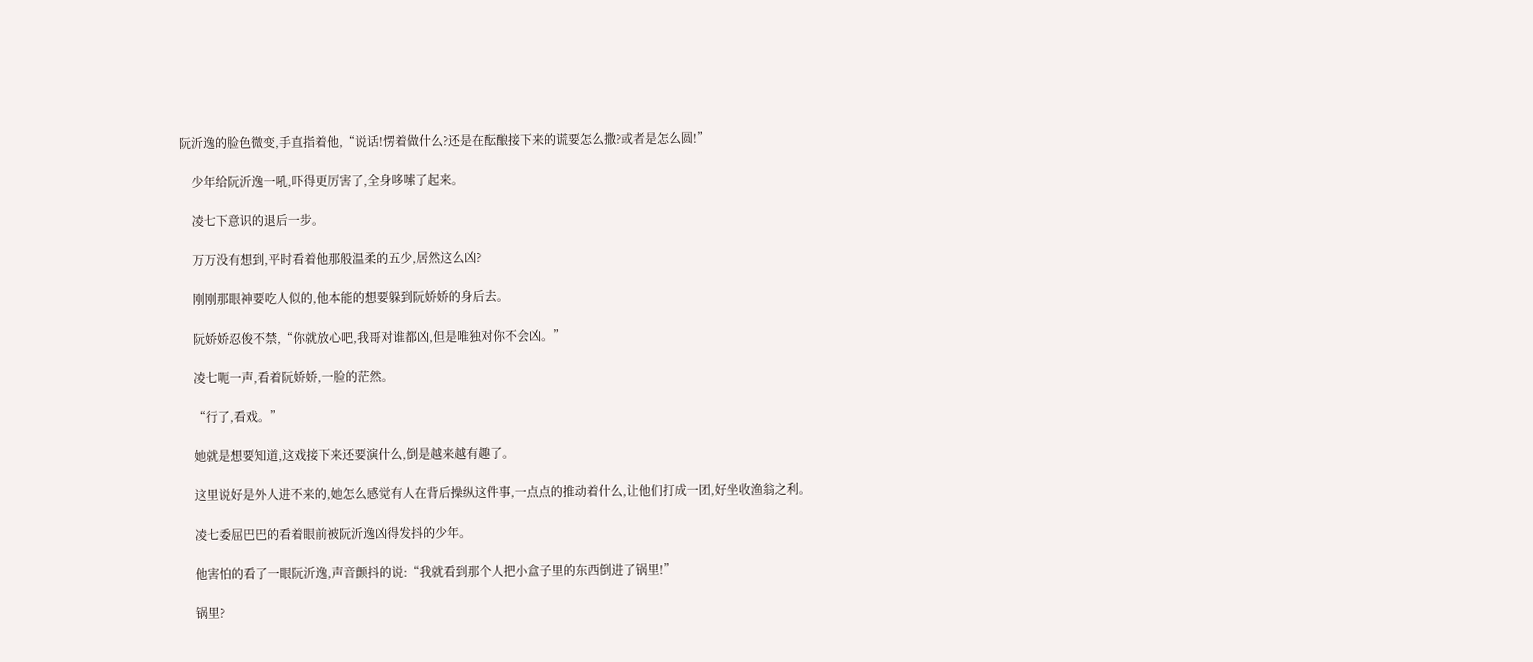阮沂逸的脸色微变,手直指着他,“说话!愣着做什么?还是在酝酿接下来的谎要怎么撒?或者是怎么圆!”

    少年给阮沂逸一吼,吓得更厉害了,全身哆嗦了起来。

    凌七下意识的退后一步。

    万万没有想到,平时看着他那般温柔的五少,居然这么凶?

    刚刚那眼神要吃人似的,他本能的想要躲到阮娇娇的身后去。

    阮娇娇忍俊不禁,“你就放心吧,我哥对谁都凶,但是唯独对你不会凶。”

    凌七呃一声,看着阮娇娇,一脸的茫然。

    “行了,看戏。”

    她就是想要知道,这戏接下来还要演什么,倒是越来越有趣了。

    这里说好是外人进不来的,她怎么感觉有人在背后操纵这件事,一点点的推动着什么,让他们打成一团,好坐收渔翁之利。

    凌七委屈巴巴的看着眼前被阮沂逸凶得发抖的少年。

    他害怕的看了一眼阮沂逸,声音颤抖的说:“我就看到那个人把小盒子里的东西倒进了锅里!”

    锅里?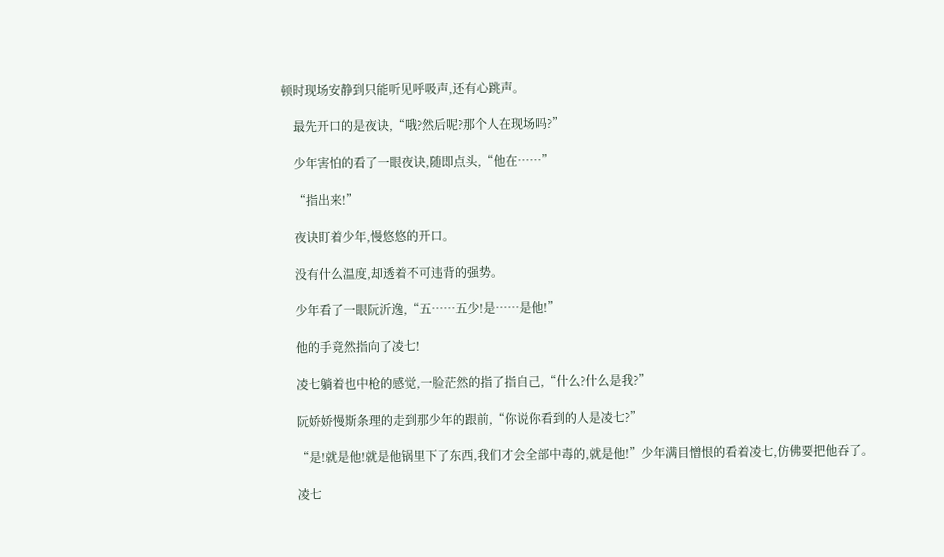顿时现场安静到只能听见呼吸声,还有心跳声。

    最先开口的是夜诀,“哦?然后呢?那个人在现场吗?”

    少年害怕的看了一眼夜诀,随即点头,“他在……”

    “指出来!”

    夜诀盯着少年,慢悠悠的开口。

    没有什么温度,却透着不可违背的强势。

    少年看了一眼阮沂逸,“五……五少!是……是他!”

    他的手竟然指向了凌七!

    凌七躺着也中枪的感觉,一脸茫然的指了指自己,“什么?什么是我?”

    阮娇娇慢斯条理的走到那少年的跟前,“你说你看到的人是凌七?”

    “是!就是他!就是他锅里下了东西,我们才会全部中毒的,就是他!”少年满目憎恨的看着凌七,仿佛要把他吞了。

    凌七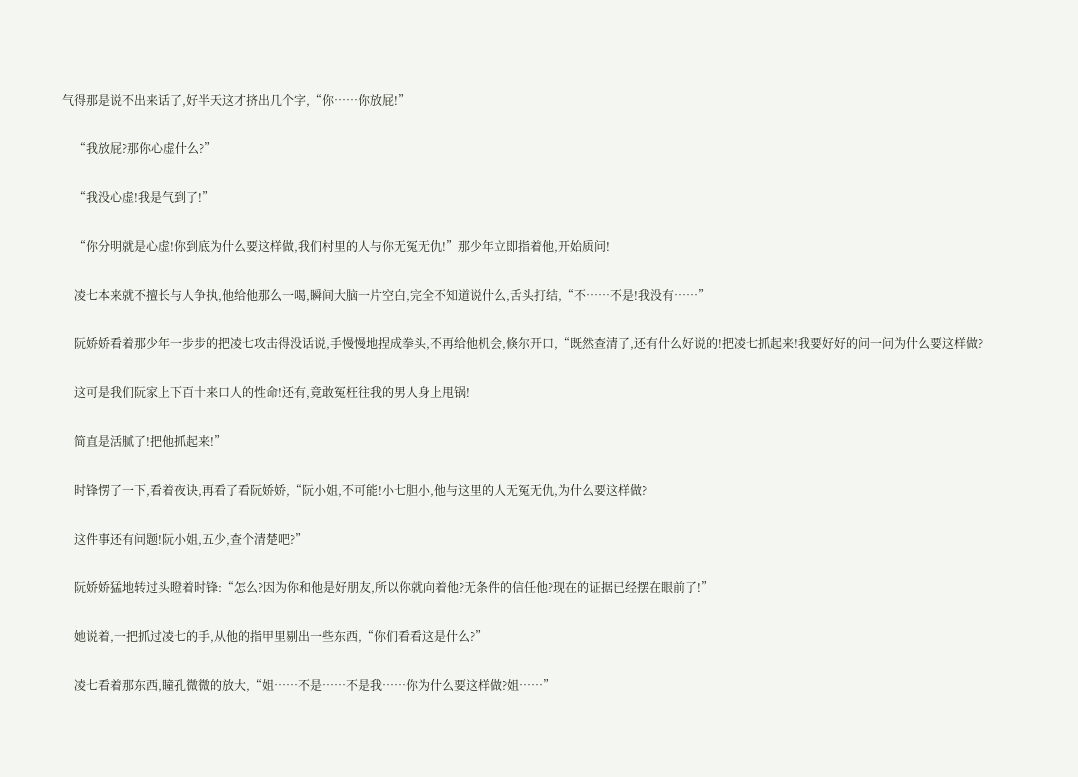气得那是说不出来话了,好半天这才挤出几个字,“你……你放屁!”

    “我放屁?那你心虚什么?”

    “我没心虚!我是气到了!”

    “你分明就是心虚!你到底为什么要这样做,我们村里的人与你无冤无仇!”那少年立即指着他,开始质问!

    凌七本来就不擅长与人争执,他给他那么一喝,瞬间大脑一片空白,完全不知道说什么,舌头打结,“不……不是!我没有……”

    阮娇娇看着那少年一步步的把凌七攻击得没话说,手慢慢地捏成拳头,不再给他机会,倏尔开口,“既然查清了,还有什么好说的!把凌七抓起来!我要好好的问一问为什么要这样做?

    这可是我们阮家上下百十来口人的性命!还有,竟敢冤枉往我的男人身上甩锅!

    简直是活腻了!把他抓起来!”

    时锋愣了一下,看着夜诀,再看了看阮娇娇,“阮小姐,不可能!小七胆小,他与这里的人无冤无仇,为什么要这样做?

    这件事还有问题!阮小姐,五少,查个清楚吧?”

    阮娇娇猛地转过头瞪着时锋:“怎么?因为你和他是好朋友,所以你就向着他?无条件的信任他?现在的证据已经摆在眼前了!”

    她说着,一把抓过凌七的手,从他的指甲里剔出一些东西,“你们看看这是什么?”

    凌七看着那东西,瞳孔微微的放大,“姐……不是……不是我……你为什么要这样做?姐……”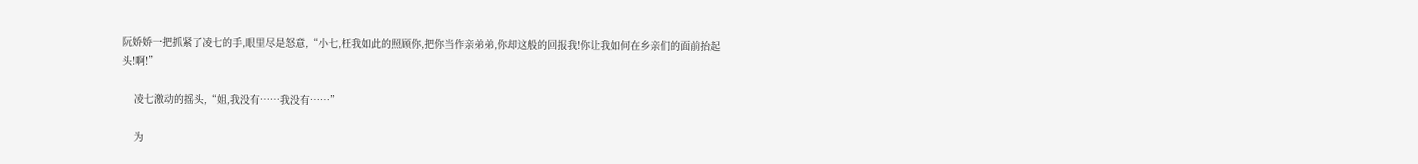阮娇娇一把抓紧了凌七的手,眼里尽是怒意,“小七,枉我如此的照顾你,把你当作亲弟弟,你却这般的回报我!你让我如何在乡亲们的面前抬起头!啊!”

    凌七激动的摇头,“姐,我没有……我没有……”

    为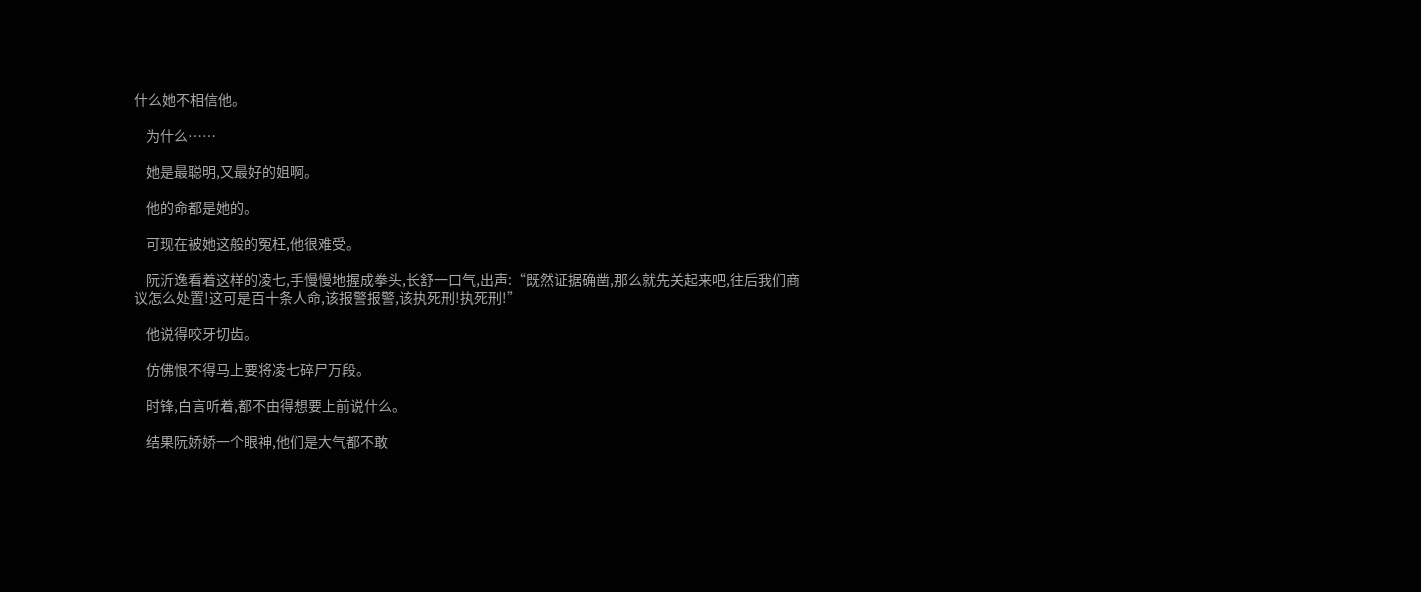什么她不相信他。

    为什么……

    她是最聪明,又最好的姐啊。

    他的命都是她的。

    可现在被她这般的冤枉,他很难受。

    阮沂逸看着这样的凌七,手慢慢地握成拳头,长舒一口气,出声:“既然证据确凿,那么就先关起来吧,往后我们商议怎么处置!这可是百十条人命,该报警报警,该执死刑!执死刑!”

    他说得咬牙切齿。

    仿佛恨不得马上要将凌七碎尸万段。

    时锋,白言听着,都不由得想要上前说什么。

    结果阮娇娇一个眼神,他们是大气都不敢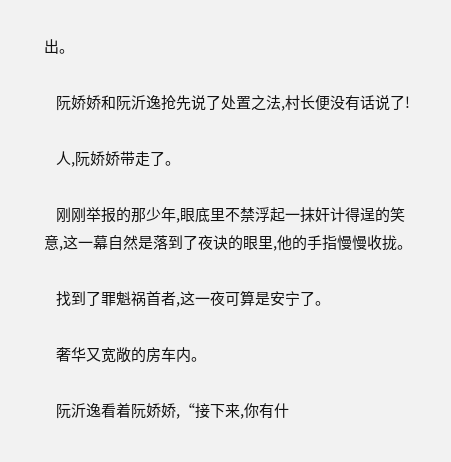出。

    阮娇娇和阮沂逸抢先说了处置之法,村长便没有话说了!

    人,阮娇娇带走了。

    刚刚举报的那少年,眼底里不禁浮起一抹奸计得逞的笑意,这一幕自然是落到了夜诀的眼里,他的手指慢慢收拢。

    找到了罪魁祸首者,这一夜可算是安宁了。

    奢华又宽敞的房车内。

    阮沂逸看着阮娇娇,“接下来,你有什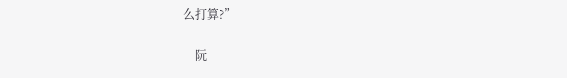么打算?”

    阮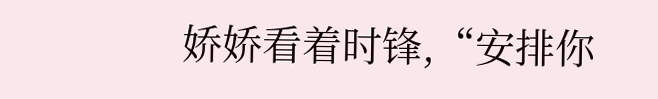娇娇看着时锋,“安排你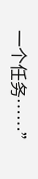一个任务……”